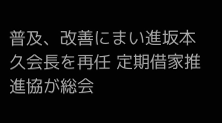普及、改善にまい進坂本久会長を再任 定期借家推進協が総会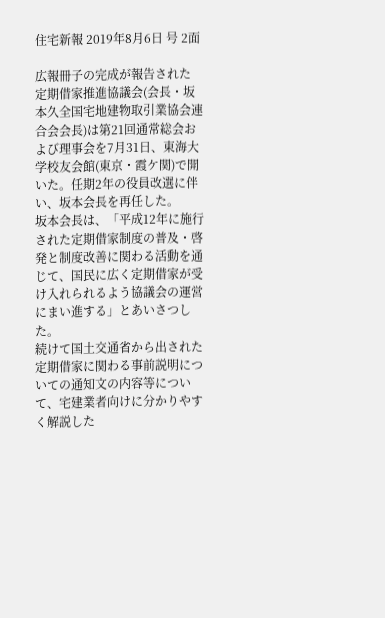住宅新報 2019年8月6日 号 2面

広報冊子の完成が報告された
定期借家推進協議会(会長・坂本久全国宅地建物取引業協会連合会会長)は第21回通常総会および理事会を7月31日、東海大学校友会館(東京・霞ケ関)で開いた。任期2年の役員改選に伴い、坂本会長を再任した。
坂本会長は、「平成12年に施行された定期借家制度の普及・啓発と制度改善に関わる活動を通じて、国民に広く定期借家が受け入れられるよう協議会の運営にまい進する」とあいさつした。
続けて国土交通省から出された定期借家に関わる事前説明についての通知文の内容等について、宅建業者向けに分かりやすく解説した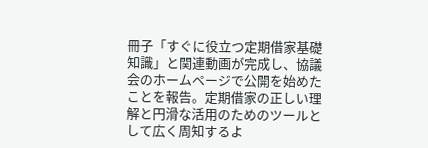冊子「すぐに役立つ定期借家基礎知識」と関連動画が完成し、協議会のホームページで公開を始めたことを報告。定期借家の正しい理解と円滑な活用のためのツールとして広く周知するよ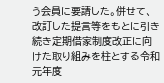う会員に要請した。併せて、改訂した提言等をもとに引き続き定期借家制度改正に向けた取り組みを柱とする令和元年度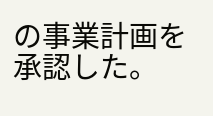の事業計画を承認した。